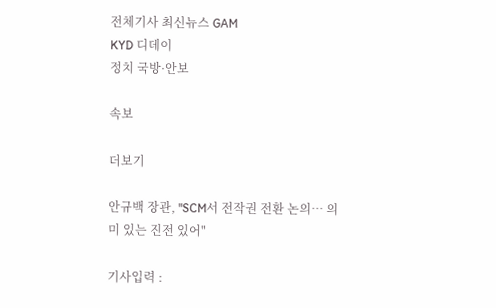전체기사 최신뉴스 GAM
KYD 디데이
정치 국방·안보

속보

더보기

안규백 장관, "SCM서 전작권 전환 논의… 의미 있는 진전 있어"

기사입력 :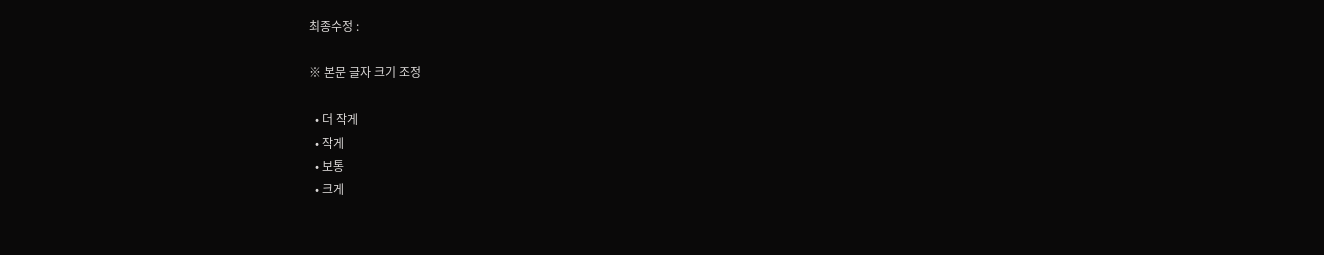최종수정 :

※ 본문 글자 크기 조정

  • 더 작게
  • 작게
  • 보통
  • 크게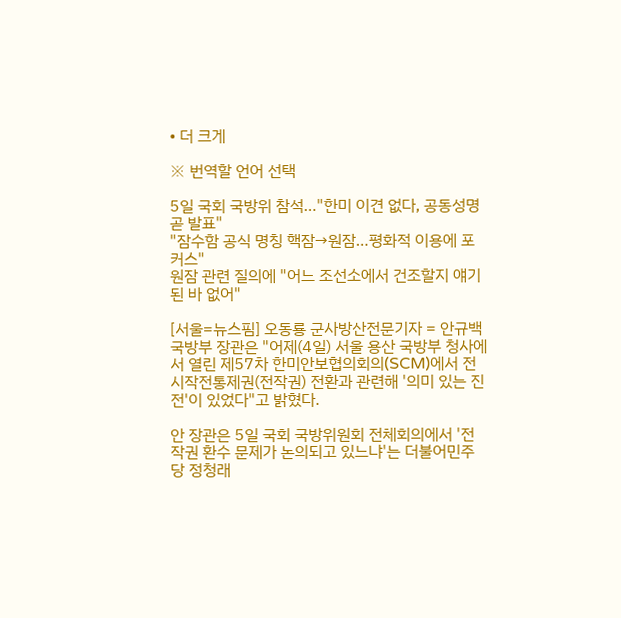• 더 크게

※ 번역할 언어 선택

5일 국회 국방위 참석…"한미 이견 없다, 공동성명 곧 발표"
"잠수함 공식 명칭 핵잠→원잠…평화적 이용에 포커스"
원잠 관련 질의에 "어느 조선소에서 건조할지 얘기된 바 없어"

[서울=뉴스핌] 오동룡 군사방산전문기자 = 안규백 국방부 장관은 "어제(4일) 서울 용산 국방부 청사에서 열린 제57차 한미안보협의회의(SCM)에서 전시작전통제권(전작권) 전환과 관련해 '의미 있는 진전'이 있었다"고 밝혔다.

안 장관은 5일 국회 국방위원회 전체회의에서 '전작권 환수 문제가 논의되고 있느냐'는 더불어민주당 정청래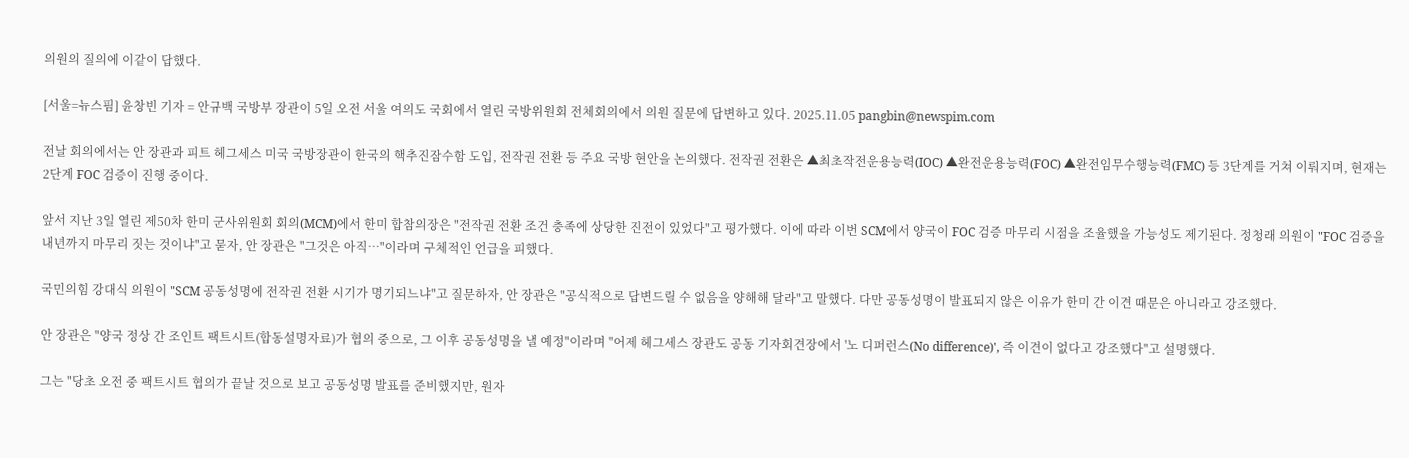의원의 질의에 이같이 답했다.

[서울=뉴스핌] 윤창빈 기자 = 안규백 국방부 장관이 5일 오전 서울 여의도 국회에서 열린 국방위원회 전체회의에서 의원 질문에 답변하고 있다. 2025.11.05 pangbin@newspim.com

전날 회의에서는 안 장관과 피트 헤그세스 미국 국방장관이 한국의 핵추진잠수함 도입, 전작권 전환 등 주요 국방 현안을 논의했다. 전작권 전환은 ▲최초작전운용능력(IOC) ▲완전운용능력(FOC) ▲완전임무수행능력(FMC) 등 3단계를 거쳐 이뤄지며, 현재는 2단계 FOC 검증이 진행 중이다.

앞서 지난 3일 열린 제50차 한미 군사위원회 회의(MCM)에서 한미 합참의장은 "전작권 전환 조건 충족에 상당한 진전이 있었다"고 평가했다. 이에 따라 이번 SCM에서 양국이 FOC 검증 마무리 시점을 조율했을 가능성도 제기된다. 정청래 의원이 "FOC 검증을 내년까지 마무리 짓는 것이냐"고 묻자, 안 장관은 "그것은 아직…"이라며 구체적인 언급을 피했다.

국민의힘 강대식 의원이 "SCM 공동성명에 전작권 전환 시기가 명기되느냐"고 질문하자, 안 장관은 "공식적으로 답변드릴 수 없음을 양해해 달라"고 말했다. 다만 공동성명이 발표되지 않은 이유가 한미 간 이견 때문은 아니라고 강조했다.

안 장관은 "양국 정상 간 조인트 팩트시트(합동설명자료)가 협의 중으로, 그 이후 공동성명을 낼 예정"이라며 "어제 헤그세스 장관도 공동 기자회견장에서 '노 디퍼런스(No difference)', 즉 이견이 없다고 강조했다"고 설명했다.

그는 "당초 오전 중 팩트시트 협의가 끝날 것으로 보고 공동성명 발표를 준비했지만, 원자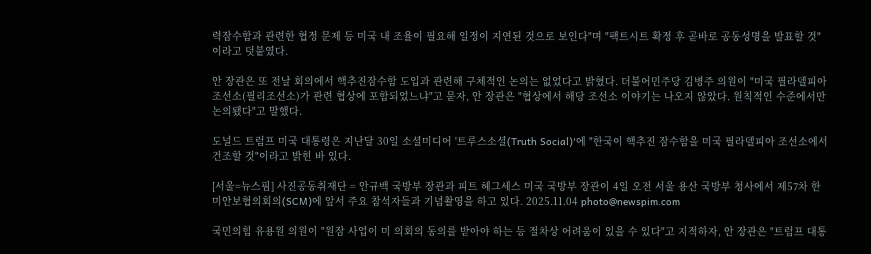력잠수함과 관련한 협정 문제 등 미국 내 조율이 필요해 일정이 지연된 것으로 보인다"며 "팩트시트 확정 후 곧바로 공동성명을 발표할 것"이라고 덧붙였다.

안 장관은 또 전날 회의에서 핵추진잠수함 도입과 관련해 구체적인 논의는 없었다고 밝혔다. 더불어민주당 김병주 의원이 "미국 필라델피아 조선소(필리조선소)가 관련 협상에 포함되었느냐"고 묻자, 안 장관은 "협상에서 해당 조선소 이야기는 나오지 않았다. 원칙적인 수준에서만 논의됐다"고 말했다.

도널드 트럼프 미국 대통령은 지난달 30일 소셜미디어 '트루스소셜(Truth Social)'에 "한국이 핵추진 잠수함을 미국 필라델피아 조선소에서 건조할 것"이라고 밝힌 바 있다.

[서울=뉴스핌] 사진공동취재단 = 안규백 국방부 장관과 피트 헤그세스 미국 국방부 장관이 4일 오전 서울 용산 국방부 청사에서 제57차 한미안보협의회의(SCM)에 앞서 주요 참석자들과 기념촬영을 하고 있다. 2025.11.04 photo@newspim.com

국민의힘 유용원 의원이 "원잠 사업이 미 의회의 동의를 받아야 하는 등 절차상 어려움이 있을 수 있다"고 지적하자, 안 장관은 "트럼프 대통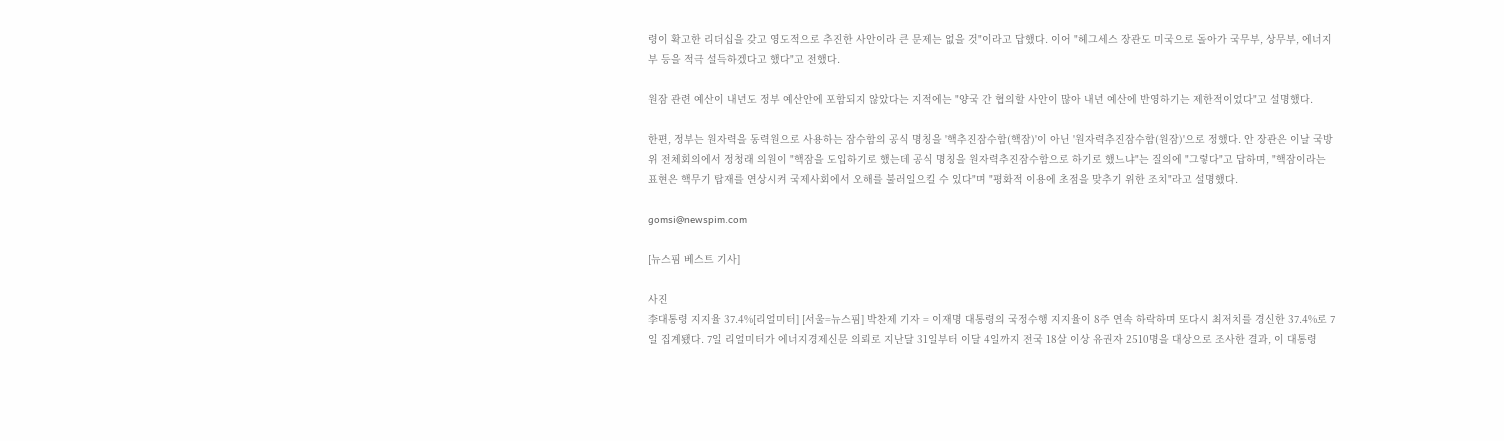령이 확고한 리더십을 갖고 영도적으로 추진한 사안이라 큰 문제는 없을 것"이라고 답했다. 이어 "헤그세스 장관도 미국으로 돌아가 국무부, 상무부, 에너지부 등을 적극 설득하겠다고 했다"고 전했다.

원잠 관련 예산이 내년도 정부 예산안에 포함되지 않았다는 지적에는 "양국 간 협의할 사안이 많아 내년 예산에 반영하기는 제한적이었다"고 설명했다.

한편, 정부는 원자력을 동력원으로 사용하는 잠수함의 공식 명칭을 '핵추진잠수함(핵잠)'이 아닌 '원자력추진잠수함(원잠)'으로 정했다. 안 장관은 이날 국방위 전체회의에서 정청래 의원이 "핵잠을 도입하기로 했는데 공식 명칭을 원자력추진잠수함으로 하기로 했느냐"는 질의에 "그렇다"고 답하며, "핵잠이라는 표현은 핵무기 탑재를 연상시켜 국제사회에서 오해를 불러일으킬 수 있다"며 "평화적 이용에 초점을 맞추기 위한 조치"라고 설명했다.

gomsi@newspim.com

[뉴스핌 베스트 기사]

사진
李대통령 지지율 37.4%[리얼미터] [서울=뉴스핌] 박찬제 기자 = 이재명 대통령의 국정수행 지지율이 8주 연속 하락하며 또다시 최저치를 경신한 37.4%로 7일 집계됐다. 7일 리얼미터가 에너지경제신문 의뢰로 지난달 31일부터 이달 4일까지 전국 18살 이상 유권자 2510명을 대상으로 조사한 결과, 이 대통령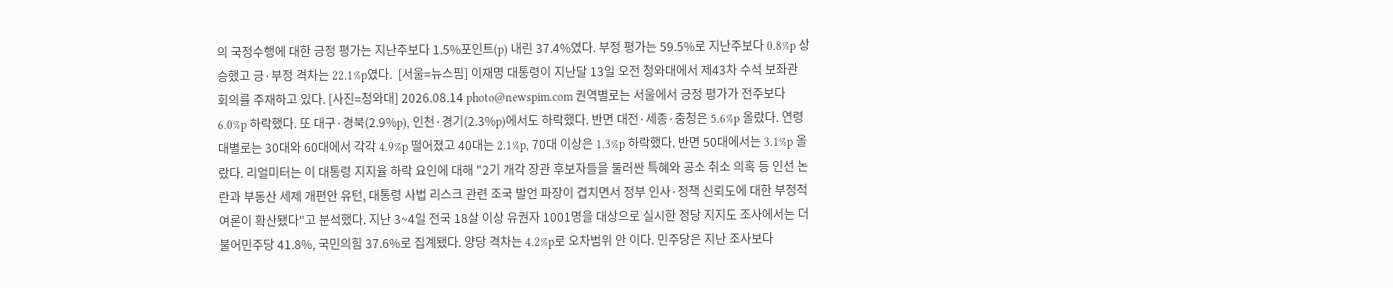의 국정수행에 대한 긍정 평가는 지난주보다 1.5%포인트(p) 내린 37.4%였다. 부정 평가는 59.5%로 지난주보다 0.8%p 상승했고 긍·부정 격차는 22.1%p였다.  [서울=뉴스핌] 이재명 대통령이 지난달 13일 오전 청와대에서 제43차 수석 보좌관 회의를 주재하고 있다. [사진=청와대] 2026.08.14 photo@newspim.com 권역별로는 서울에서 긍정 평가가 전주보다 6.0%p 하락했다. 또 대구·경북(2.9%p), 인천·경기(2.3%p)에서도 하락했다. 반면 대전·세종·충청은 5.6%p 올랐다. 연령대별로는 30대와 60대에서 각각 4.9%p 떨어졌고 40대는 2.1%p, 70대 이상은 1.3%p 하락했다. 반면 50대에서는 3.1%p 올랐다. 리얼미터는 이 대통령 지지율 하락 요인에 대해 "2기 개각 장관 후보자들을 둘러싼 특혜와 공소 취소 의혹 등 인선 논란과 부동산 세제 개편안 유턴, 대통령 사법 리스크 관련 조국 발언 파장이 겹치면서 정부 인사·정책 신뢰도에 대한 부정적 여론이 확산됐다"고 분석했다. 지난 3~4일 전국 18살 이상 유권자 1001명을 대상으로 실시한 정당 지지도 조사에서는 더불어민주당 41.8%, 국민의힘 37.6%로 집계됐다. 양당 격차는 4.2%p로 오차범위 안 이다. 민주당은 지난 조사보다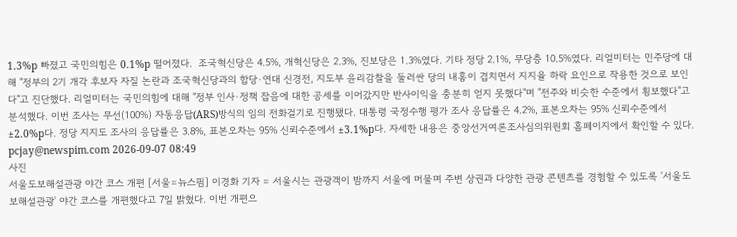1.3%p 빠졌고 국민의힘은 0.1%p 떨어졌다.  조국혁신당은 4.5%, 개혁신당은 2.3%, 진보당은 1.3%였다. 기타 정당 2.1%, 무당층 10.5%였다. 리얼미터는 민주당에 대해 "정부의 2기 개각 후보자 자질 논란과 조국혁신당과의 합당·연대 신경전, 지도부 윤리감찰을 둘러싼 당의 내홍이 겹치면서 지지율 하락 요인으로 작용한 것으로 보인다"고 진단했다. 리얼미터는 국민의힘에 대해 "정부 인사·정책 잡음에 대한 공세를 이어갔지만 반사이익을 충분히 얻지 못했다"며 "전주와 비슷한 수준에서 횡보했다"고 분석했다. 이번 조사는 무선(100%) 자동응답(ARS)방식의 임의 전화걸기로 진행됐다. 대통령 국정수행 평가 조사 응답률은 4.2%, 표본오차는 95% 신뢰수준에서 ±2.0%p다. 정당 지지도 조사의 응답률은 3.8%, 표본오차는 95% 신뢰수준에서 ±3.1%p다. 자세한 내용은 중앙선거여론조사심의위원회 홈페이지에서 확인할 수 있다. pcjay@newspim.com 2026-09-07 08:49
사진
서울도보해설관광 야간 코스 개편 [서울=뉴스핌] 이경화 기자 = 서울시는 관광객이 밤까지 서울에 머물며 주변 상권과 다양한 관광 콘텐츠를 경험할 수 있도록 '서울도보해설관광' 야간 코스를 개편했다고 7일 밝혔다. 이번 개편으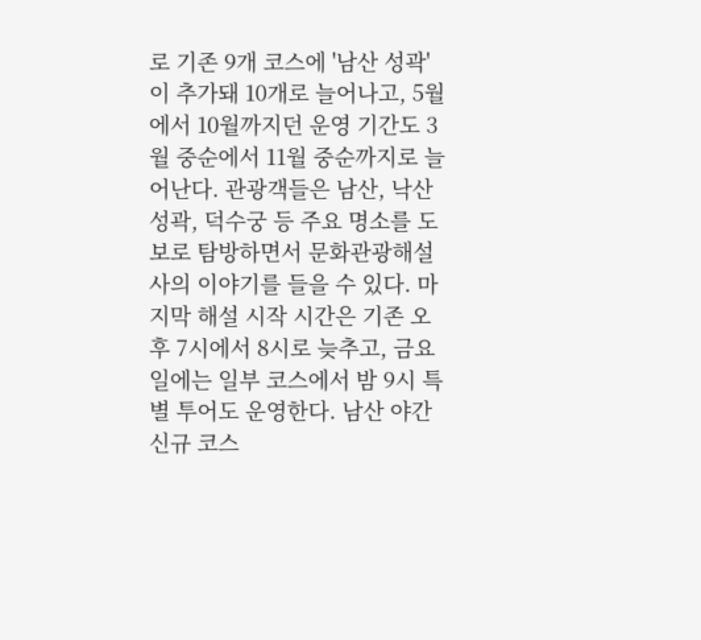로 기존 9개 코스에 '남산 성곽'이 추가돼 10개로 늘어나고, 5월에서 10월까지던 운영 기간도 3월 중순에서 11월 중순까지로 늘어난다. 관광객들은 남산, 낙산성곽, 덕수궁 등 주요 명소를 도보로 탐방하면서 문화관광해설사의 이야기를 들을 수 있다. 마지막 해설 시작 시간은 기존 오후 7시에서 8시로 늦추고, 금요일에는 일부 코스에서 밤 9시 특별 투어도 운영한다. 남산 야간 신규 코스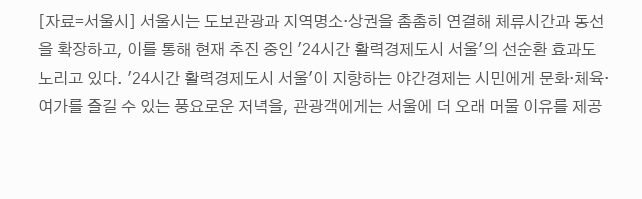[자료=서울시] 서울시는 도보관광과 지역명소·상권을 촘촘히 연결해 체류시간과 동선을 확장하고, 이를 통해 현재 추진 중인 '24시간 활력경제도시 서울'의 선순환 효과도 노리고 있다. '24시간 활력경제도시 서울'이 지향하는 야간경제는 시민에게 문화·체육·여가를 즐길 수 있는 풍요로운 저녁을, 관광객에게는 서울에 더 오래 머물 이유를 제공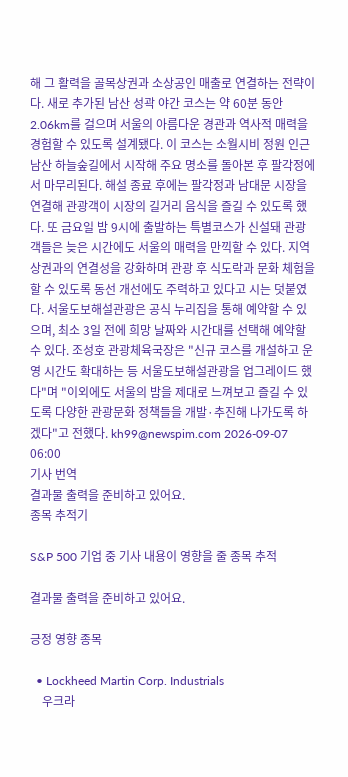해 그 활력을 골목상권과 소상공인 매출로 연결하는 전략이다. 새로 추가된 남산 성곽 야간 코스는 약 60분 동안 2.06km를 걸으며 서울의 아름다운 경관과 역사적 매력을 경험할 수 있도록 설계됐다. 이 코스는 소월시비 정원 인근 남산 하늘숲길에서 시작해 주요 명소를 돌아본 후 팔각정에서 마무리된다. 해설 종료 후에는 팔각정과 남대문 시장을 연결해 관광객이 시장의 길거리 음식을 즐길 수 있도록 했다. 또 금요일 밤 9시에 출발하는 특별코스가 신설돼 관광객들은 늦은 시간에도 서울의 매력을 만끽할 수 있다. 지역 상권과의 연결성을 강화하며 관광 후 식도락과 문화 체험을 할 수 있도록 동선 개선에도 주력하고 있다고 시는 덧붙였다. 서울도보해설관광은 공식 누리집을 통해 예약할 수 있으며, 최소 3일 전에 희망 날짜와 시간대를 선택해 예약할 수 있다. 조성호 관광체육국장은 "신규 코스를 개설하고 운영 시간도 확대하는 등 서울도보해설관광을 업그레이드 했다"며 "이외에도 서울의 밤을 제대로 느껴보고 즐길 수 있도록 다양한 관광문화 정책들을 개발·추진해 나가도록 하겠다"고 전했다. kh99@newspim.com 2026-09-07 06:00
기사 번역
결과물 출력을 준비하고 있어요.
종목 추적기

S&P 500 기업 중 기사 내용이 영향을 줄 종목 추적

결과물 출력을 준비하고 있어요.

긍정 영향 종목

  • Lockheed Martin Corp. Industrials
    우크라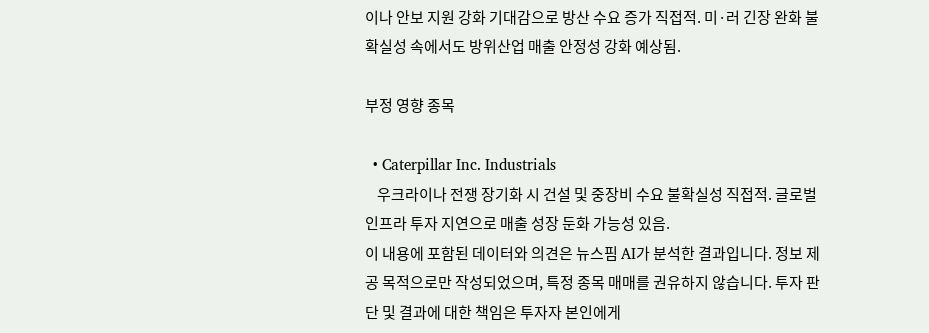이나 안보 지원 강화 기대감으로 방산 수요 증가 직접적. 미·러 긴장 완화 불확실성 속에서도 방위산업 매출 안정성 강화 예상됨.

부정 영향 종목

  • Caterpillar Inc. Industrials
    우크라이나 전쟁 장기화 시 건설 및 중장비 수요 불확실성 직접적. 글로벌 인프라 투자 지연으로 매출 성장 둔화 가능성 있음.
이 내용에 포함된 데이터와 의견은 뉴스핌 AI가 분석한 결과입니다. 정보 제공 목적으로만 작성되었으며, 특정 종목 매매를 권유하지 않습니다. 투자 판단 및 결과에 대한 책임은 투자자 본인에게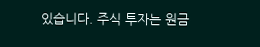있습니다. 주식 투자는 원금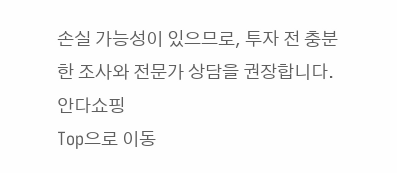손실 가능성이 있으므로, 투자 전 충분한 조사와 전문가 상담을 권장합니다.
안다쇼핑
Top으로 이동